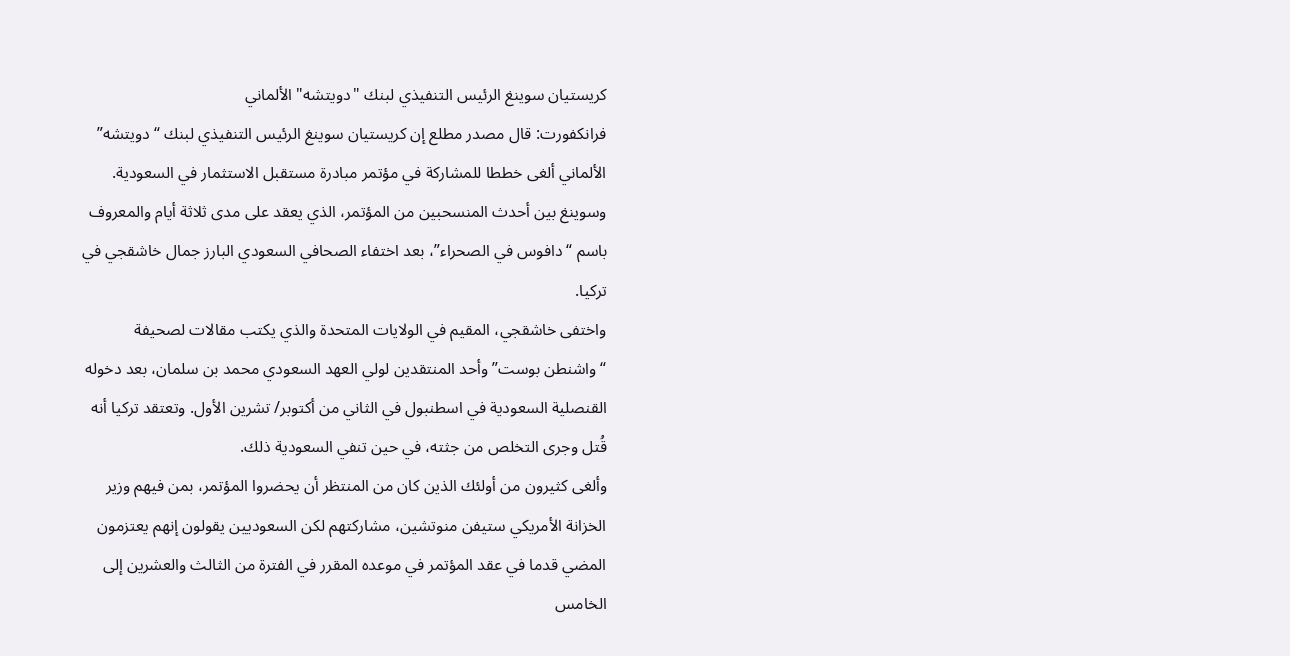كريستيان سوينغ الرئيس التنفيذي لبنك "دويتشه" الألماني
فرانكفورت: قال مصدر مطلع إن كريستيان سوينغ الرئيس التنفيذي لبنك “دويتشه” الألماني ألغى خططا للمشاركة في مؤتمر مبادرة مستقبل الاستثمار في السعودية.
وسوينغ بين أحدث المنسحبين من المؤتمر، الذي يعقد على مدى ثلاثة أيام والمعروف باسم “دافوس في الصحراء”، بعد اختفاء الصحافي السعودي البارز جمال خاشقجي في تركيا.
واختفى خاشقجي، المقيم في الولايات المتحدة والذي يكتب مقالات لصحيفة “واشنطن بوست” وأحد المنتقدين لولي العهد السعودي محمد بن سلمان، بعد دخوله القنصلية السعودية في اسطنبول في الثاني من أكتوبر/ تشرين الأول. وتعتقد تركيا أنه قُتل وجرى التخلص من جثته، في حين تنفي السعودية ذلك.
وألغى كثيرون من أولئك الذين كان من المنتظر أن يحضروا المؤتمر، بمن فيهم وزير الخزانة الأمريكي ستيفن منوتشين، مشاركتهم لكن السعوديين يقولون إنهم يعتزمون المضي قدما في عقد المؤتمر في موعده المقرر في الفترة من الثالث والعشرين إلى الخامس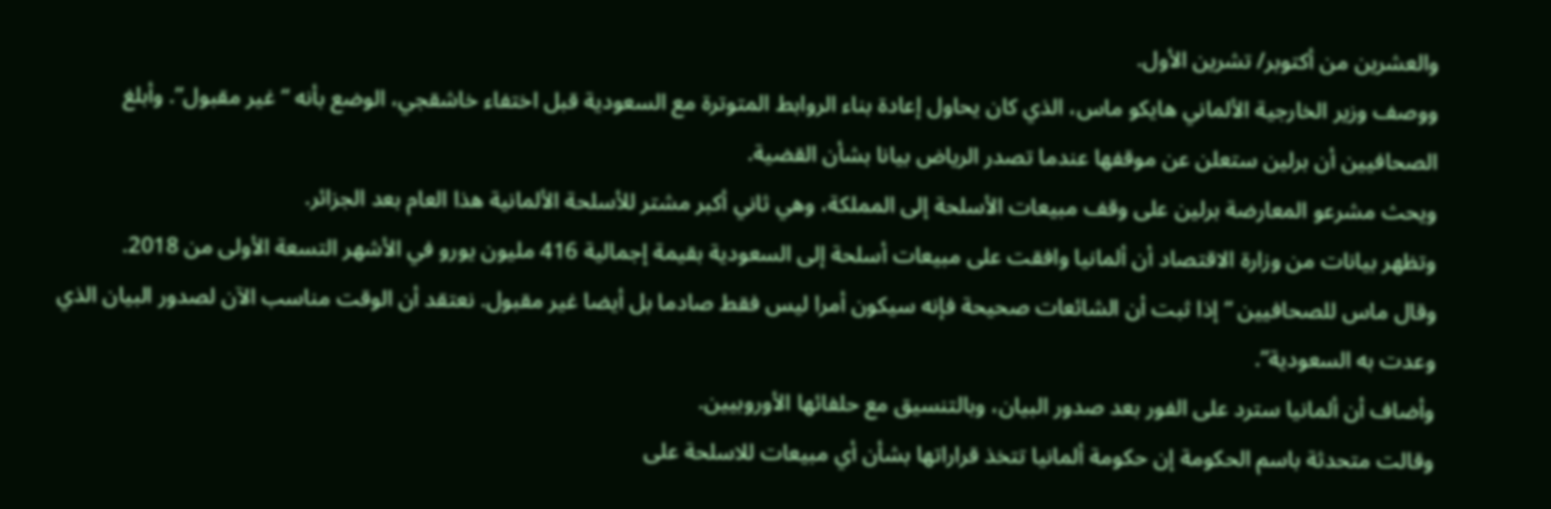والعشرين من أكتوبر/ تشرين الأول.
ووصف وزير الخارجية الألماني هايكو ماس، الذي كان يحاول إعادة بناء الروابط المتوترة مع السعودية قبل اختفاء خاشقجي، الوضع بأنه “غير مقبول”. وأبلغ الصحافيين أن برلين ستعلن عن موقفها عندما تصدر الرياض بيانا بشأن القضية.
ويحث مشرعو المعارضة برلين على وقف مبيعات الأسلحة إلى المملكة، وهي ثاني أكبر مشتر للأسلحة الألمانية هذا العام بعد الجزائر.
وتظهر بيانات من وزارة الاقتصاد أن ألمانيا وافقت على مبيعات أسلحة إلى السعودية بقيمة إجمالية 416 مليون يورو في الأشهر التسعة الأولى من 2018.
وقال ماس للصحافيين “إذا ثبت أن الشائعات صحيحة فإنه سيكون أمرا ليس فقط صادما بل أيضا غير مقبول. نعتقد أن الوقت مناسب الآن لصدور البيان الذي وعدت به السعودية”.
وأضاف أن ألمانيا سترد على الفور بعد صدور البيان، وبالتنسيق مع حلفائها الأوروبيين.
وقالت متحدثة باسم الحكومة إن حكومة ألمانيا تتخذ قراراتها بشأن أي مبيعات للاسلحة على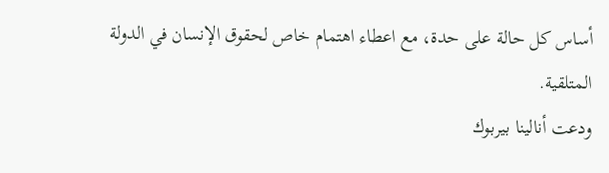أساس كل حالة على حدة، مع اعطاء اهتمام خاص لحقوق الإنسان في الدولة المتلقية.
ودعت أنالينا بيربوك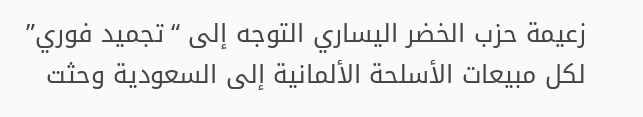زعيمة حزب الخضر اليساري التوجه إلى “تجميد فوري” لكل مبيعات الأسلحة الألمانية إلى السعودية وحثت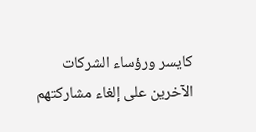كايسر ورؤساء الشركات الآخرين على إلغاء مشاركتهم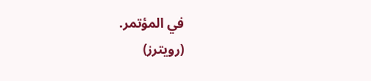في المؤتمر.
(رويترز)